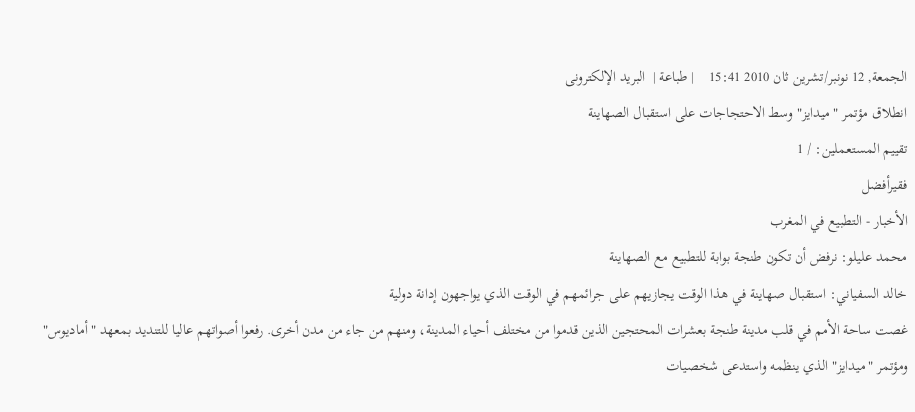الجمعة, 12 نونبر/تشرين ثان 2010 15:41    | طباعة |  البريد الإلكترونى
انطلاق مؤتمر "ميدايز" وسط الاحتجاجات على استقبال الصهاينة
تقييم المستعملين: / 1
فقيرأفضل
الأخبار - التطبيع في المغرب
محمد عليلو: نرفض أن تكون طنجة بوابة للتطبيع مع الصهاينة
خالد السفياني: استقبال صهاينة في هذا الوقت يجازيهم على جرائمهم في الوقت الذي يواجهون إدانة دولية
غصت ساحة الأمم في قلب مدينة طنجة بعشرات المحتجين الذين قدموا من مختلف أحياء المدينة، ومنهم من جاء من مدن أخرى. رفعوا أصواتهم عاليا للتنديد بمعهد "أماديوس" ومؤتمر "ميدايز" الذي ينظمه واستدعى شخصيات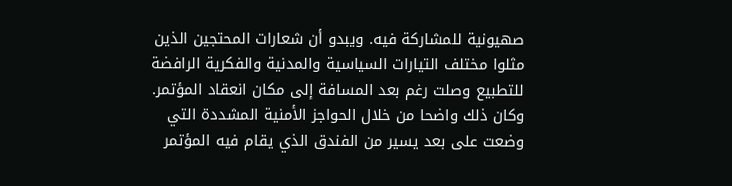صهيونية للمشاركة فيه. ويبدو أن شعارات المحتجين الذين مثلوا مختلف التيارات السياسية والمدنية والفكرية الرافضة للتطبيع وصلت رغم بعد المسافة إلى مكان انعقاد المؤتمر. وكان ذلك واضحا من خلال الحواجز الأمنية المشددة التي وضعت على بعد يسير من الفندق الذي يقام فيه المؤتمر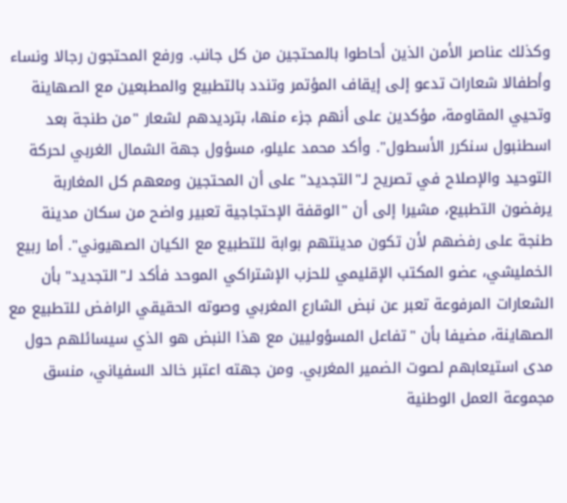وكذلك عناصر الأمن الذين أحاطوا بالمحتجين من كل جانب. ورفع المحتجون رجالا ونساء وأطفالا شعارات تدعو إلى إيقاف المؤتمر وتندد بالتطبيع والمطبعين مع الصهاينة وتحيي المقاومة، مؤكدين على أنهم جزء منها، بترديدهم لشعار "من طنجة بعد اسطنبول سنكرر الأسطول". وأكد محمد عليلو، مسؤول جهة الشمال الغربي لحركة التوحيد والإصلاح في تصريح لـ"التجديد" على أن المحتجين ومعهم كل المغاربة يرفضون التطبيع، مشيرا إلى أن "الوقفة الإحتجاجية تعبير واضح من سكان مدينة طنجة على رفضهم لأن تكون مدينتهم بوابة للتطبيع مع الكيان الصهيوني". أما ربيع الخمليشي، عضو المكتب الإقليمي للحزب الإشتراكي الموحد فأكد لـ"التجديد" بأن الشعارات المرفوعة تعبر عن نبض الشارع المغربي وصوته الحقيقي الرافض للتطبيع مع الصهاينة، مضيفا بأن "تفاعل المسؤوليين مع هذا النبض هو الذي سيسائلهم حول مدى استيعابهم لصوت الضمير المغربي. ومن جهته اعتبر خالد السفياني، منسق مجموعة العمل الوطنية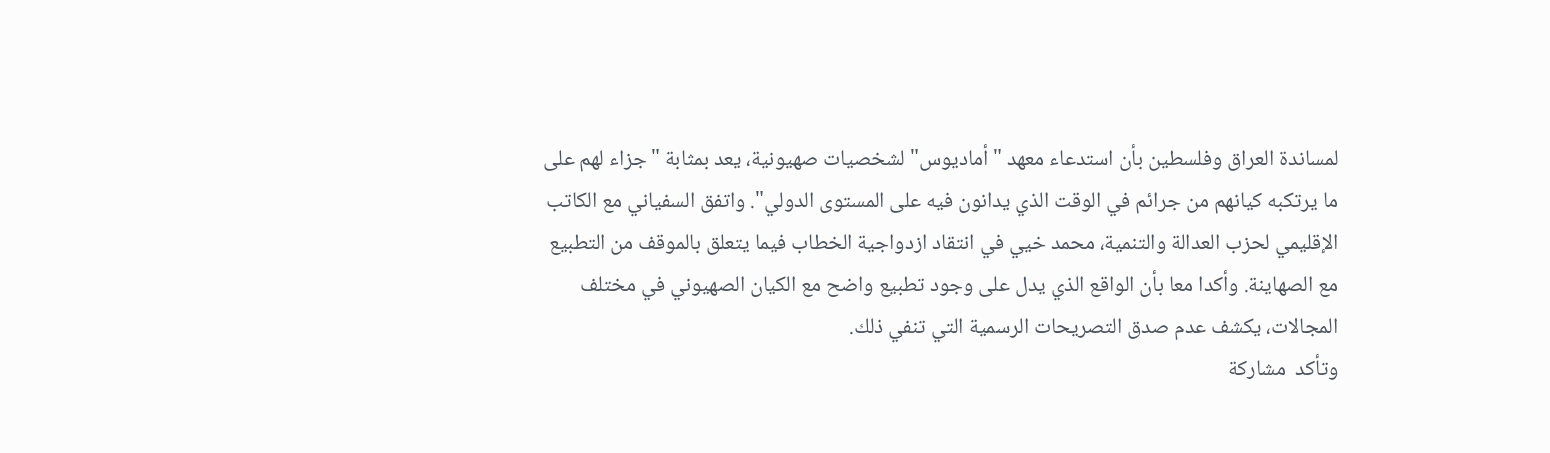لمساندة العراق وفلسطين بأن استدعاء معهد "أماديوس" لشخصيات صهيونية، يعد بمثابة "جزاء لهم على ما يرتكبه كيانهم من جرائم في الوقت الذي يدانون فيه على المستوى الدولي". واتفق السفياني مع الكاتب الإقليمي لحزب العدالة والتنمية، محمد خيي في انتقاد ازدواجية الخطاب فيما يتعلق بالموقف من التطبيع مع الصهاينة. وأكدا معا بأن الواقع الذي يدل على وجود تطبيع واضح مع الكيان الصهيوني في مختلف المجالات، يكشف عدم صدق التصريحات الرسمية التي تنفي ذلك.
وتأكد  مشاركة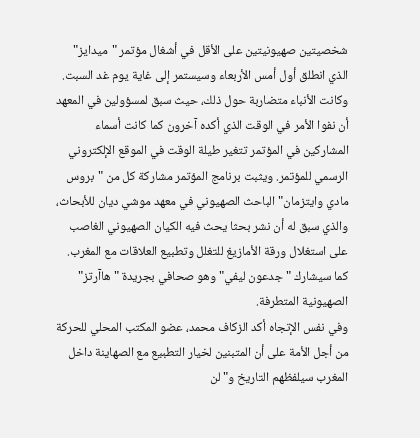شخصيتين صهيونيتين على الأقل في أشغال مؤتمر "ميدايز" الذي انطلق أول أمس الأربعاء وسيستمر إلى غاية يوم غد السبت. وكانت الأنباء متضاربة حول ذلك، حيث سبق لمسؤولين في المعهد أن نفوا الأمر في الوقت الذي أكده آخرون كما كانت أسماء المشاركين في المؤتمر تتغير طيلة الوقت في الموقع الإلكتروني الرسمي للمؤتمر. ويثبت برنامج المؤتمر مشاركة كل من "بروس مادي وايتزمان" الباحث الصهيوني في معهد موشي ديان للأبحاث، والذي سبق له أن نشر بحثا يحث فيه الكيان الصهيوني الغاصب على استغلال ورقة الأمازيغ للتغلل وتطبيع العلاقات مع المغرب. كما سيشارك "جدعون ليفي" وهو صحافي بجريدة "هاآرتز" الصهيونية المتطرفة.
وفي نفس الإتجاه أكد الزكاف محمد، عضو المكتب المحلي للحركة من أجل الأمة على أن المتبنين لخيار التطبيع مع الصهاينة داخل المغرب سيلفظهم التاريخ و"لن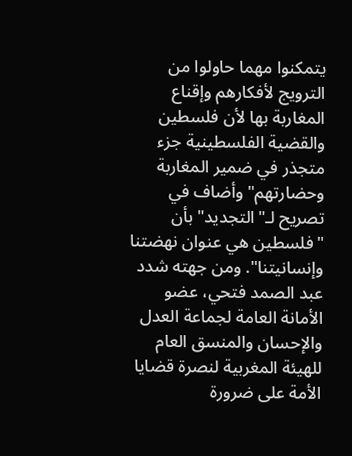يتمكنوا مهما حاولوا من الترويج لأفكارهم وإقناع المغاربة بها لأن فلسطين والقضية الفلسطينية جزء متجذر في ضمير المغاربة وحضارتهم" وأضاف في تصريح لـ"التجديد" بأن "فلسطين هي عنوان نهضتنا وإنسانيتنا". ومن جهته شدد عبد الصمد فتحي، عضو الأمانة العامة لجماعة العدل والإحسان والمنسق العام للهيئة المغربية لنصرة قضايا الأمة على ضرورة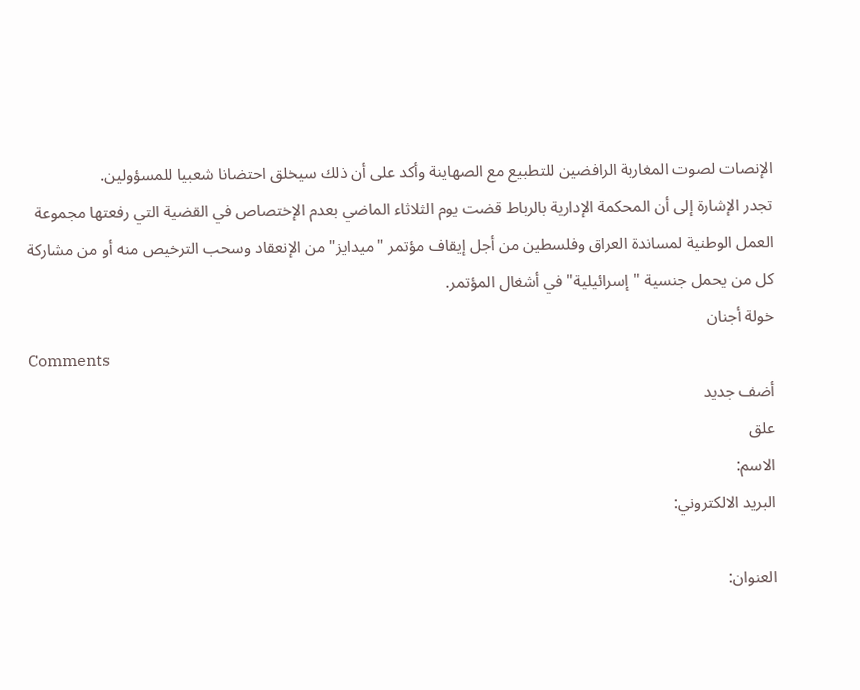الإنصات لصوت المغاربة الرافضين للتطبيع مع الصهاينة وأكد على أن ذلك سيخلق احتضانا شعبيا للمسؤولين.
تجدر الإشارة إلى أن المحكمة الإدارية بالرباط قضت يوم الثلاثاء الماضي بعدم الإختصاص في القضية التي رفعتها مجموعة العمل الوطنية لمساندة العراق وفلسطين من أجل إيقاف مؤتمر "ميدايز" من الإنعقاد وسحب الترخيص منه أو من مشاركة كل من يحمل جنسية "إسرائيلية" في أشغال المؤتمر.
خولة أجنان
Comments
أضف جديد
علق
الاسم:
البريد الالكتروني:

العنوان: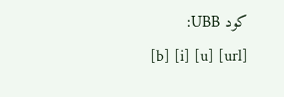كود UBB:
[b] [i] [u] [url]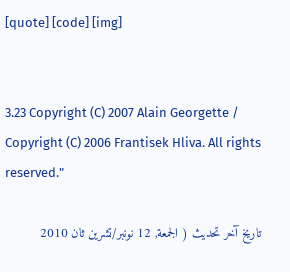[quote] [code] [img]


3.23 Copyright (C) 2007 Alain Georgette / Copyright (C) 2006 Frantisek Hliva. All rights reserved."

تاريخ آخر تحديث ( الجمعة, 12 نونبر/تشرين ثان 2010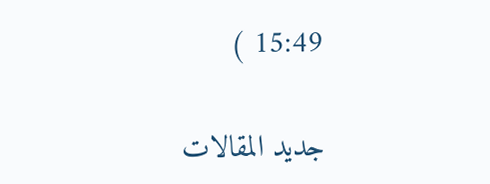15:49 )

جديد المقالات